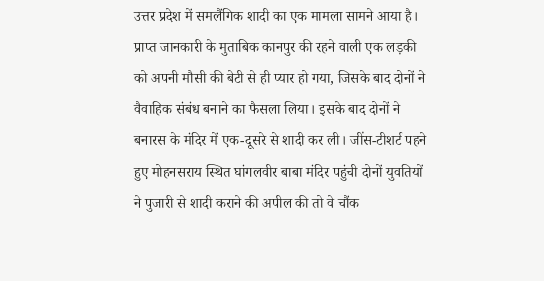उत्तर प्रदेश में समलैंगिक शादी का एक मामला सामने आया है। प्राप्त जानकारी के मुताबिक कानपुर की रहने वाली एक लड़की को अपनी मौसी की बेटी से ही प्यार हो गया, जिसके बाद दोनों ने वैवाहिक संबंध बनाने का फैसला लिया। इसके बाद दोनों ने बनारस के मंदिर में एक-दूसरे से शादी कर ली। जींस-टीशर्ट पहने हुए मोहनसराय स्थित घांगलवीर बाबा मंदिर पहुंची दोनों युवतियों ने पुजारी से शादी कराने की अपील की तो वे चौंक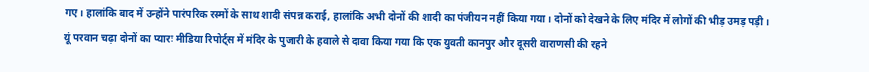गए। हालांकि बाद में उन्होंने पारंपरिक रस्मों के साथ शादी संपन्न कराई, हालांकि अभी दोनों की शादी का पंजीयन नहीं किया गया। दोनों को देखने के लिए मंदिर में लोगों की भीड़ उमड़ पड़ी।
यूं परवान चढ़ा दोनों का प्यारः मीडिया रिपोर्ट्स में मंदिर के पुजारी के हवाले से दावा किया गया कि एक युवती कानपुर और दूसरी वाराणसी की रहने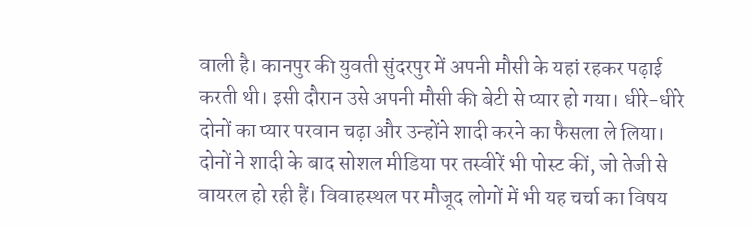वाली है। कानपुर की युवती सुंदरपुर में अपनी मौसी के यहां रहकर पढ़ाई करती थी। इसी दौरान उसे अपनी मौसी की बेटी से प्यार हो गया। धीरे-धीरे दोनों का प्यार परवान चढ़ा और उन्होंने शादी करने का फैसला ले लिया। दोनों ने शादी के बाद सोशल मीडिया पर तस्वीरें भी पोस्ट कीं, जो तेजी से वायरल हो रही हैं। विवाहस्थल पर मौजूद लोगों में भी यह चर्चा का विषय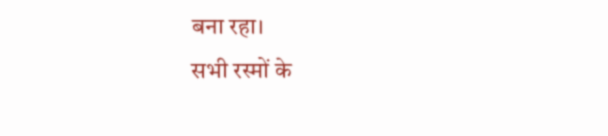बना रहा।
सभी रस्मों के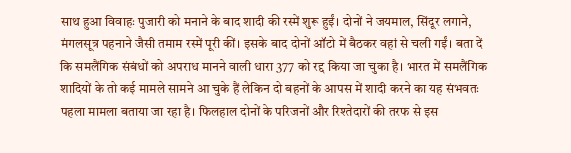साथ हुआ विवाहः पुजारी को मनाने के बाद शादी की रस्में शुरू हुईं। दोनों ने जयमाल, सिंदूर लगाने, मंगलसूत्र पहनाने जैसी तमाम रस्में पूरी कीं। इसके बाद दोनों ऑटो में बैठकर वहां से चली गईं। बता दें कि समलैंगिक संबंधों को अपराध मानने वाली धारा 377 को रद्द किया जा चुका है। भारत में समलैंगिक शादियों के तो कई मामले सामने आ चुके हैं लेकिन दो बहनों के आपस में शादी करने का यह संभवतः पहला मामला बताया जा रहा है। फिलहाल दोनों के परिजनों और रिश्तेदारों की तरफ से इस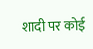शादी पर कोई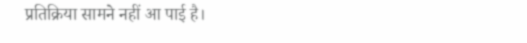प्रतिक्रिया सामने नहीं आ पाई है।